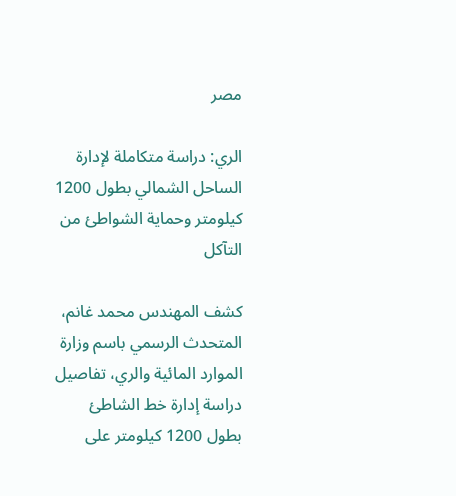مصر

الري: دراسة متكاملة لإدارة الساحل الشمالي بطول 1200 كيلومتر وحماية الشواطئ من التآكل

كشف المهندس محمد غانم، المتحدث الرسمي باسم وزارة الموارد المائية والري، تفاصيل دراسة إدارة خط الشاطئ بطول 1200 كيلومتر على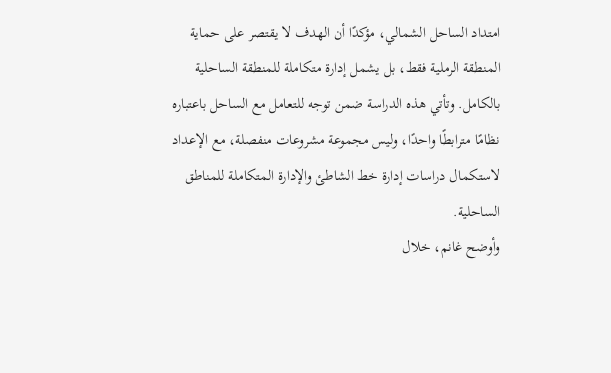امتداد الساحل الشمالي، مؤكدًا أن الهدف لا يقتصر على حماية المنطقة الرملية فقط، بل يشمل إدارة متكاملة للمنطقة الساحلية بالكامل. وتأتي هذه الدراسة ضمن توجه للتعامل مع الساحل باعتباره نظامًا مترابطًا واحدًا، وليس مجموعة مشروعات منفصلة، مع الإعداد لاستكمال دراسات إدارة خط الشاطئ والإدارة المتكاملة للمناطق الساحلية.
وأوضح غانم، خلال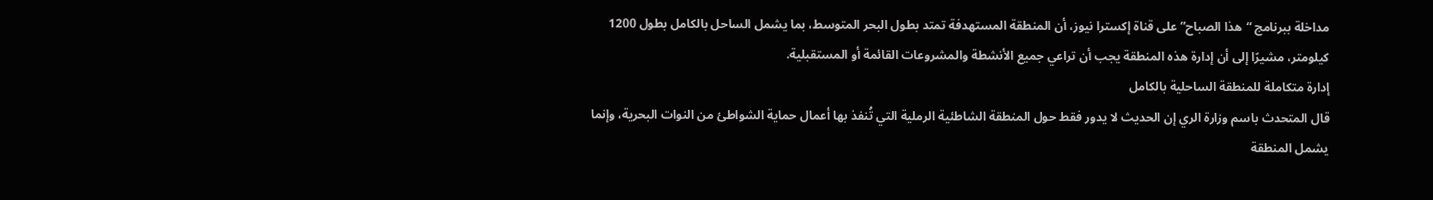مداخلة ببرنامج “هذا الصباح” على قناة إكسترا نيوز، أن المنطقة المستهدفة تمتد بطول البحر المتوسط، بما يشمل الساحل بالكامل بطول 1200 كيلومتر، مشيرًا إلى أن إدارة هذه المنطقة يجب أن تراعي جميع الأنشطة والمشروعات القائمة أو المستقبلية.
إدارة متكاملة للمنطقة الساحلية بالكامل
قال المتحدث باسم وزارة الري إن الحديث لا يدور فقط حول المنطقة الشاطئية الرملية التي تُنفذ بها أعمال حماية الشواطئ من النوات البحرية، وإنما يشمل المنطقة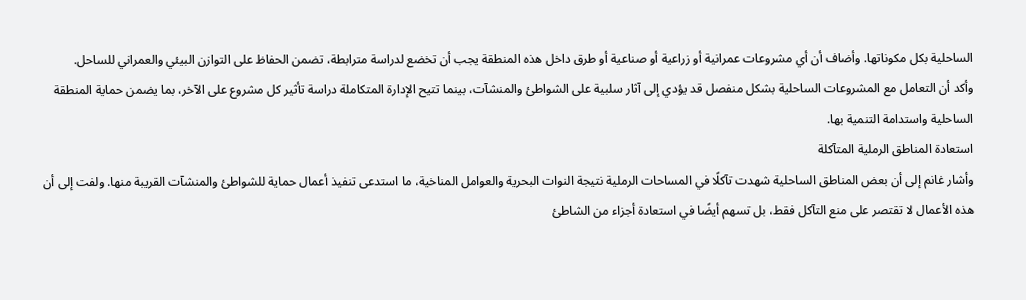الساحلية بكل مكوناتها. وأضاف أن أي مشروعات عمرانية أو زراعية أو صناعية أو طرق داخل هذه المنطقة يجب أن تخضع لدراسة مترابطة، تضمن الحفاظ على التوازن البيئي والعمراني للساحل.
وأكد أن التعامل مع المشروعات الساحلية بشكل منفصل قد يؤدي إلى آثار سلبية على الشواطئ والمنشآت، بينما تتيح الإدارة المتكاملة دراسة تأثير كل مشروع على الآخر، بما يضمن حماية المنطقة الساحلية واستدامة التنمية بها.
استعادة المناطق الرملية المتآكلة
وأشار غانم إلى أن بعض المناطق الساحلية شهدت تآكلًا في المساحات الرملية نتيجة النوات البحرية والعوامل المناخية، ما استدعى تنفيذ أعمال حماية للشواطئ والمنشآت القريبة منها. ولفت إلى أن هذه الأعمال لا تقتصر على منع التآكل فقط، بل تسهم أيضًا في استعادة أجزاء من الشاطئ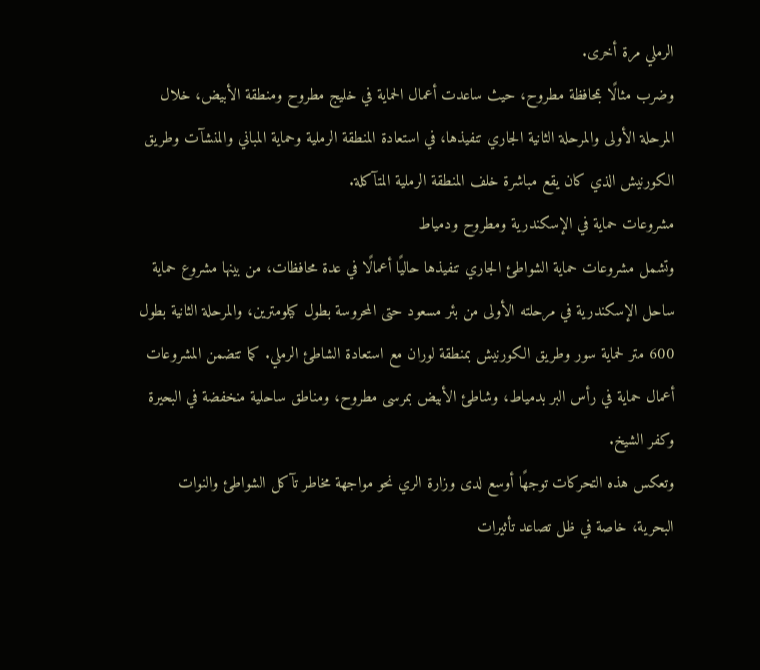الرملي مرة أخرى.
وضرب مثالًا بمحافظة مطروح، حيث ساعدت أعمال الحماية في خليج مطروح ومنطقة الأبيض، خلال المرحلة الأولى والمرحلة الثانية الجاري تنفيذها، في استعادة المنطقة الرملية وحماية المباني والمنشآت وطريق الكورنيش الذي كان يقع مباشرة خلف المنطقة الرملية المتآكلة.
مشروعات حماية في الإسكندرية ومطروح ودمياط
وتشمل مشروعات حماية الشواطئ الجاري تنفيذها حاليًا أعمالًا في عدة محافظات، من بينها مشروع حماية ساحل الإسكندرية في مرحلته الأولى من بئر مسعود حتى المحروسة بطول كيلومترين، والمرحلة الثانية بطول 600 متر لحماية سور وطريق الكورنيش بمنطقة لوران مع استعادة الشاطئ الرملي. كما تتضمن المشروعات أعمال حماية في رأس البر بدمياط، وشاطئ الأبيض بمرسى مطروح، ومناطق ساحلية منخفضة في البحيرة وكفر الشيخ.
وتعكس هذه التحركات توجهًا أوسع لدى وزارة الري نحو مواجهة مخاطر تآكل الشواطئ والنوات البحرية، خاصة في ظل تصاعد تأثيرات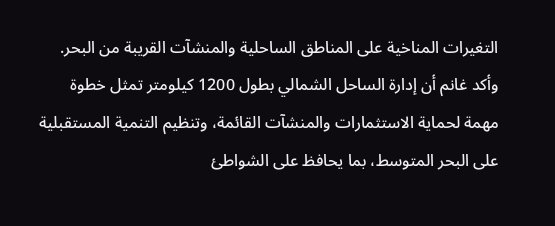التغيرات المناخية على المناطق الساحلية والمنشآت القريبة من البحر.
وأكد غانم أن إدارة الساحل الشمالي بطول 1200 كيلومتر تمثل خطوة مهمة لحماية الاستثمارات والمنشآت القائمة، وتنظيم التنمية المستقبلية على البحر المتوسط، بما يحافظ على الشواطئ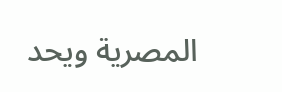المصرية ويحد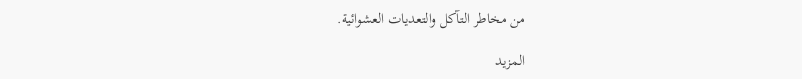من مخاطر التآكل والتعديات العشوائية.

المزيد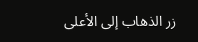زر الذهاب إلى الأعلى